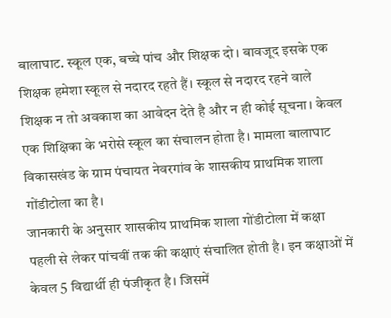बालाघाट. स्कूल एक, बच्चे पांच और शिक्षक दो। बावजूद इसके एक शिक्षक हमेशा स्कूल से नदारद रहते हैं। स्कूल से नदारद रहने वाले शिक्षक न तो अवकाश का आवेदन देते है और न ही कोई सूचना। केवल एक शिक्षिका के भरोसे स्कूल का संचालन होता है। मामला बालाघाट विकासखंड के ग्राम पंचायत नेवरगांव के शासकीय प्राथमिक शाला गोंडीटोला का है।
जानकारी के अनुसार शासकीय प्राथमिक शाला गोंडीटोला में कक्षा पहली से लेकर पांचवीं तक की कक्षाएं संचालित होती है। इन कक्षाओं में केवल 5 विद्यार्थी ही पंजीकृत है। जिसमें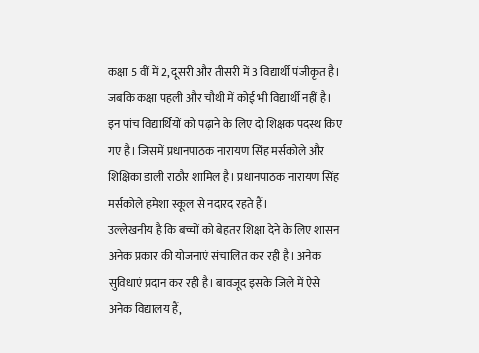कक्षा 5 वीं में 2, दूसरी और तीसरी में 3 विद्यार्थी पंजीकृत है। जबकि कक्षा पहली और चौथी में कोई भी विद्यार्थी नहीं है। इन पांच विद्यार्थियों को पढ़ाने के लिए दो शिक्षक पदस्थ किए गए है। जिसमें प्रधानपाठक नारायण सिंह मर्सकोले और शिक्षिका डाली राठौर शामिल है। प्रधानपाठक नारायण सिंह मर्सकोले हमेशा स्कूल से नदारद रहते हैं।
उल्लेखनीय है कि बच्चों को बेहतर शिक्षा देने के लिए शासन अनेक प्रकार की योजनाएं संचालित कर रही है। अनेक सुविधाएं प्रदान कर रही है। बावजूद इसके जिले में ऐसे अनेक विद्यालय हैं,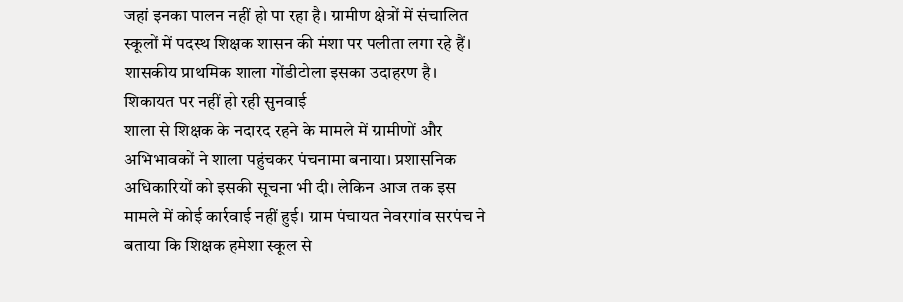जहां इनका पालन नहीं हो पा रहा है। ग्रामीण क्षेत्रों में संचालित स्कूलों में पदस्थ शिक्षक शासन की मंशा पर पलीता लगा रहे हैं। शासकीय प्राथमिक शाला गोंडीटोला इसका उदाहरण है।
शिकायत पर नहीं हो रही सुनवाई
शाला से शिक्षक के नदारद रहने के मामले में ग्रामीणों और अभिभावकों ने शाला पहुंचकर पंचनामा बनाया। प्रशासनिक अधिकारियों को इसकी सूचना भी दी। लेकिन आज तक इस मामले में कोई कार्रवाई नहीं हुई। ग्राम पंचायत नेवरगांव सरपंच ने बताया कि शिक्षक हमेशा स्कूल से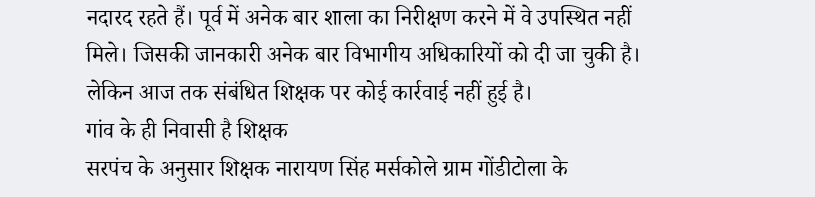नदारद रहते हैं। पूर्व में अनेक बार शाला का निरीक्षण करने में वे उपस्थित नहीं मिले। जिसकी जानकारी अनेक बार विभागीय अधिकारियों को दी जा चुकी है। लेकिन आज तक संबंधित शिक्षक पर कोई कार्रवाई नहीं हुई है।
गांव के ही निवासी है शिक्षक
सरपंच के अनुसार शिक्षक नारायण सिंह मर्सकोले ग्राम गोंडीटोला के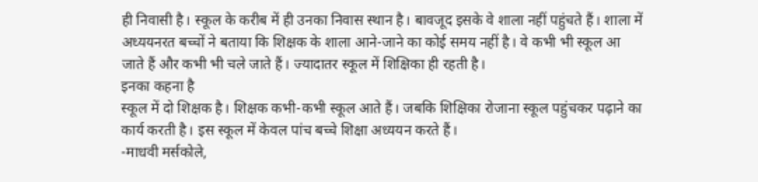ही निवासी है। स्कूल के करीब में ही उनका निवास स्थान है। बावजूद इसके वे शाला नहीं पहुंचते हैं। शाला में अध्ययनरत बच्चों ने बताया कि शिक्षक के शाला आने-जाने का कोई समय नहीं है। वे कभी भी स्कूल आ जाते हैं और कभी भी चले जाते हैं। ज्यादातर स्कूल में शिक्षिका ही रहती है।
इनका कहना है
स्कूल में दो शिक्षक है। शिक्षक कभी-कभी स्कूल आते हैं। जबकि शिक्षिका रोजाना स्कूल पहुंचकर पढ़ाने का कार्य करती है। इस स्कूल में केवल पांच बच्चे शिक्षा अध्ययन करते हैं।
-माधवी मर्सकोले,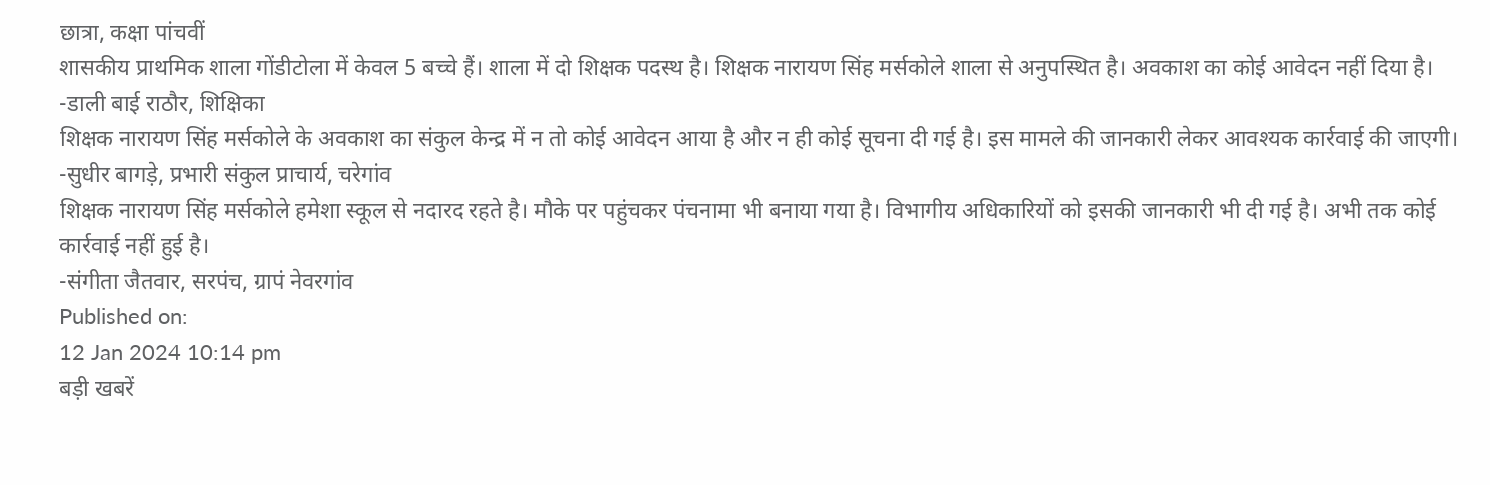छात्रा, कक्षा पांचवीं
शासकीय प्राथमिक शाला गोंडीटोला में केवल 5 बच्चे हैं। शाला में दो शिक्षक पदस्थ है। शिक्षक नारायण सिंह मर्सकोले शाला से अनुपस्थित है। अवकाश का कोई आवेदन नहीं दिया है।
-डाली बाई राठौर, शिक्षिका
शिक्षक नारायण सिंह मर्सकोले के अवकाश का संकुल केन्द्र में न तो कोई आवेदन आया है और न ही कोई सूचना दी गई है। इस मामले की जानकारी लेकर आवश्यक कार्रवाई की जाएगी।
-सुधीर बागड़े, प्रभारी संकुल प्राचार्य, चरेगांव
शिक्षक नारायण सिंह मर्सकोले हमेशा स्कूल से नदारद रहते है। मौके पर पहुंचकर पंचनामा भी बनाया गया है। विभागीय अधिकारियों को इसकी जानकारी भी दी गई है। अभी तक कोई कार्रवाई नहीं हुई है।
-संगीता जैतवार, सरपंच, ग्रापं नेवरगांव
Published on:
12 Jan 2024 10:14 pm
बड़ी खबरें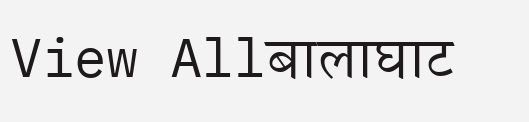View Allबालाघाट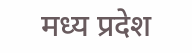मध्य प्रदेश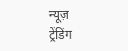न्यूज़
ट्रेंडिंग